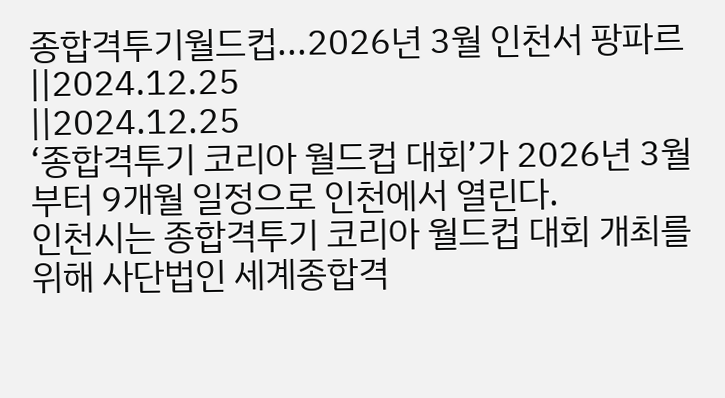종합격투기월드컵...2026년 3월 인천서 팡파르
||2024.12.25
||2024.12.25
‘종합격투기 코리아 월드컵 대회’가 2026년 3월부터 9개월 일정으로 인천에서 열린다.
인천시는 종합격투기 코리아 월드컵 대회 개최를 위해 사단법인 세계종합격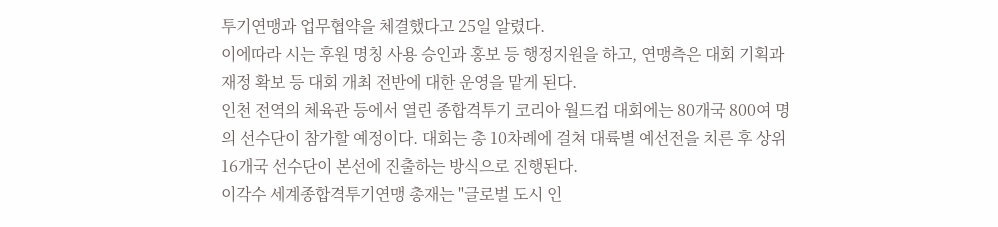투기연맹과 업무협약을 체결했다고 25일 알렸다.
이에따라 시는 후원 명칭 사용 승인과 홍보 등 행정지원을 하고, 연맹측은 대회 기획과 재정 확보 등 대회 개최 전반에 대한 운영을 맡게 된다.
인천 전역의 체육관 등에서 열린 종합격투기 코리아 월드컵 대회에는 80개국 800여 명의 선수단이 참가할 예정이다. 대회는 총 10차례에 걸쳐 대륙별 예선전을 치른 후 상위 16개국 선수단이 본선에 진출하는 방식으로 진행된다.
이각수 세계종합격투기연맹 총재는 "글로벌 도시 인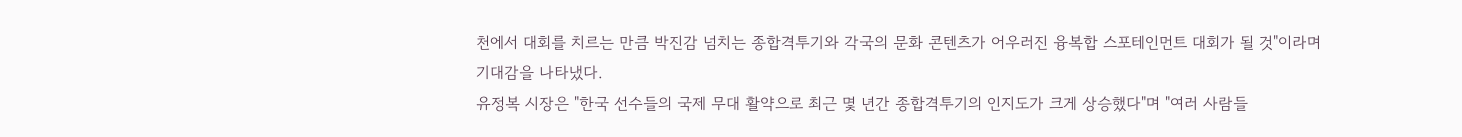천에서 대회를 치르는 만큼 박진감 넘치는 종합격투기와 각국의 문화 콘텐츠가 어우러진 융복합 스포테인먼트 대회가 될 것"이라며 기대감을 나타냈다.
유정복 시장은 "한국 선수들의 국제 무대 활약으로 최근 몇 년간 종합격투기의 인지도가 크게 상승했다"며 "여러 사람들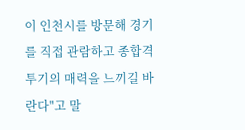이 인천시를 방문해 경기를 직접 관람하고 종합격투기의 매력을 느끼길 바란다"고 말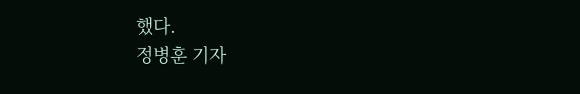했다.
정병훈 기자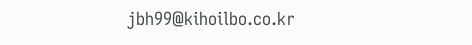jbh99@kihoilbo.co.kr